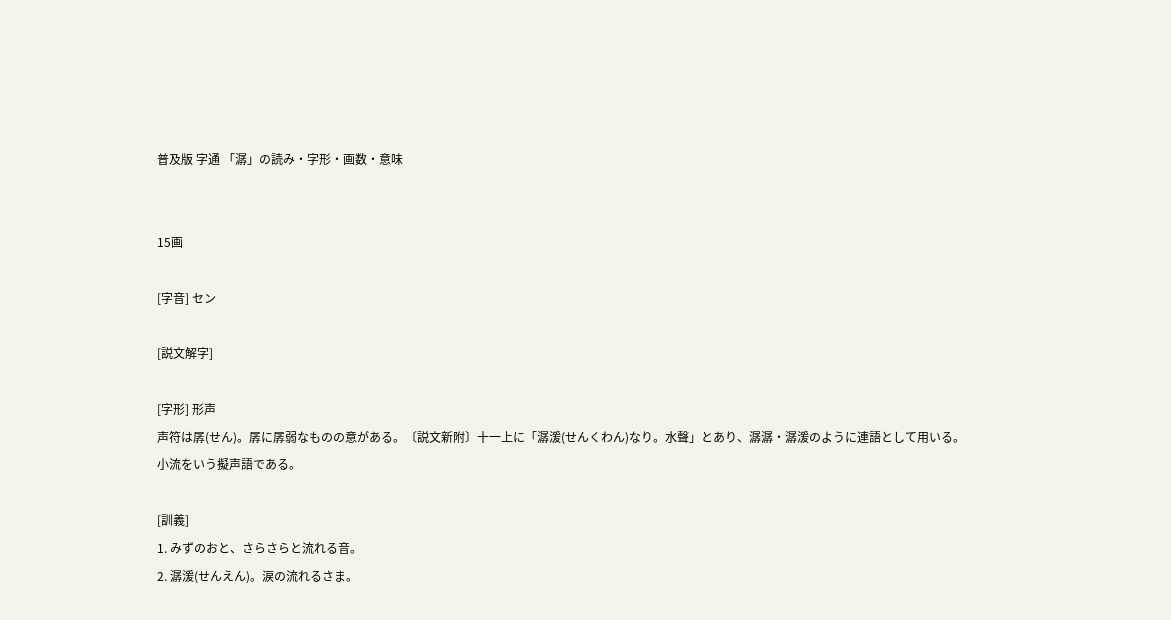普及版 字通 「潺」の読み・字形・画数・意味


15画

[字音] セン

[説文解字]

[字形] 形声
声符は孱(せん)。孱に孱弱なものの意がある。〔説文新附〕十一上に「潺湲(せんくわん)なり。水聲」とあり、潺潺・潺湲のように連語として用いる。小流をいう擬声語である。

[訓義]
1. みずのおと、さらさらと流れる音。
2. 潺湲(せんえん)。涙の流れるさま。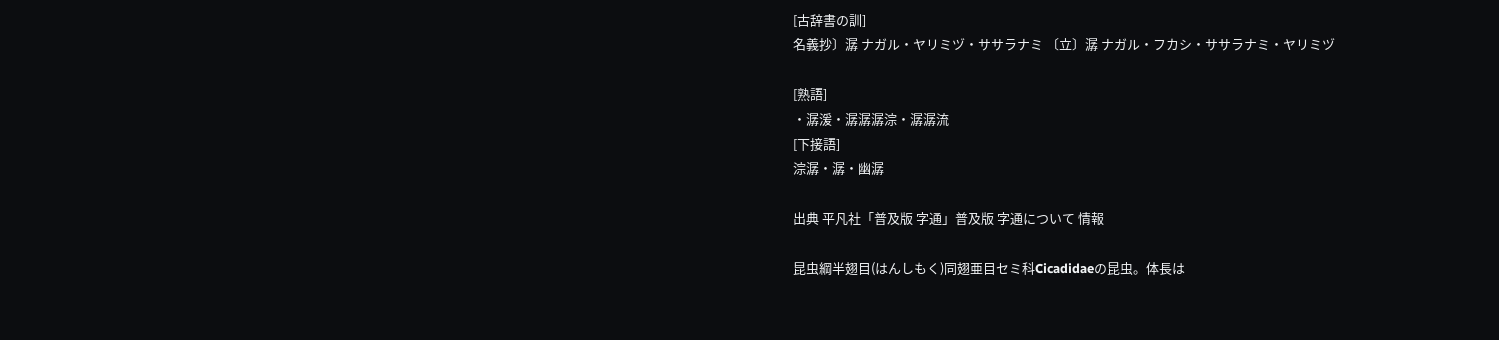[古辞書の訓]
名義抄〕潺 ナガル・ヤリミヅ・ササラナミ 〔立〕潺 ナガル・フカシ・ササラナミ・ヤリミヅ

[熟語]
・潺湲・潺潺潺淙・潺潺流
[下接語]
淙潺・潺・幽潺

出典 平凡社「普及版 字通」普及版 字通について 情報

昆虫綱半翅目(はんしもく)同翅亜目セミ科Cicadidaeの昆虫。体長は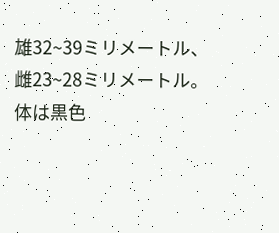雄32~39ミリメートル、雌23~28ミリメートル。体は黒色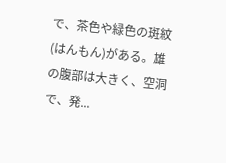で、茶色や緑色の斑紋(はんもん)がある。雄の腹部は大きく、空洞で、発...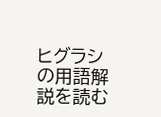ヒグラシの用語解説を読む